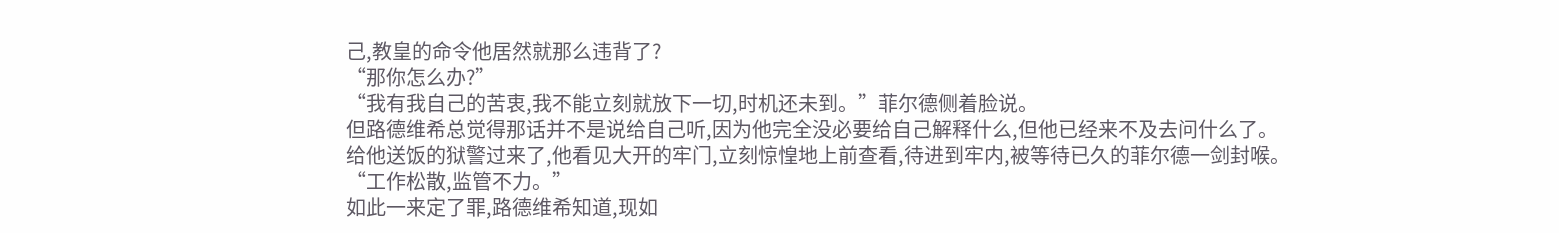己,教皇的命令他居然就那么违背了?
“那你怎么办?”
“我有我自己的苦衷,我不能立刻就放下一切,时机还未到。”菲尔德侧着脸说。
但路德维希总觉得那话并不是说给自己听,因为他完全没必要给自己解释什么,但他已经来不及去问什么了。
给他送饭的狱警过来了,他看见大开的牢门,立刻惊惶地上前查看,待进到牢内,被等待已久的菲尔德一剑封喉。
“工作松散,监管不力。”
如此一来定了罪,路德维希知道,现如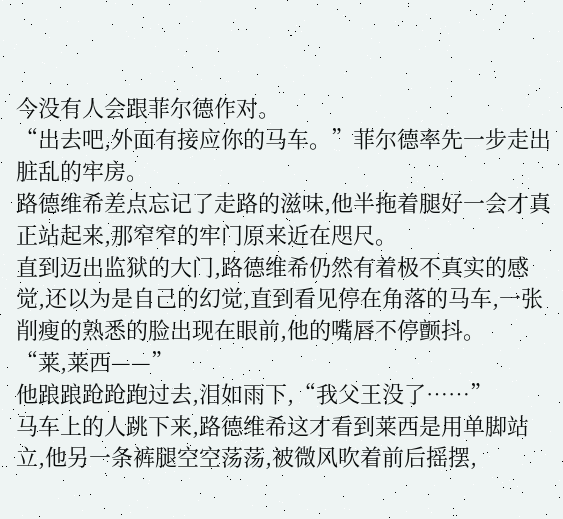今没有人会跟菲尔德作对。
“出去吧,外面有接应你的马车。”菲尔德率先一步走出脏乱的牢房。
路德维希差点忘记了走路的滋味,他半拖着腿好一会才真正站起来,那窄窄的牢门原来近在咫尺。
直到迈出监狱的大门,路德维希仍然有着极不真实的感觉,还以为是自己的幻觉,直到看见停在角落的马车,一张削瘦的熟悉的脸出现在眼前,他的嘴唇不停颤抖。
“莱,莱西——”
他踉踉跄跄跑过去,泪如雨下,“我父王没了……”
马车上的人跳下来,路德维希这才看到莱西是用单脚站立,他另一条裤腿空空荡荡,被微风吹着前后摇摆,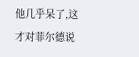他几乎呆了,这才对菲尔德说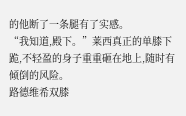的他断了一条腿有了实感。
“我知道,殿下。”莱西真正的单膝下跪,不轻盈的身子重重砸在地上,随时有倾倒的风险。
路德维希双膝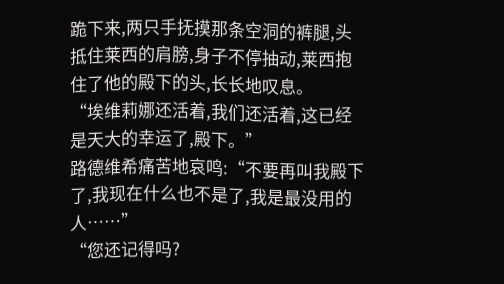跪下来,两只手抚摸那条空洞的裤腿,头抵住莱西的肩膀,身子不停抽动,莱西抱住了他的殿下的头,长长地叹息。
“埃维莉娜还活着,我们还活着,这已经是天大的幸运了,殿下。”
路德维希痛苦地哀鸣:“不要再叫我殿下了,我现在什么也不是了,我是最没用的人……”
“您还记得吗?